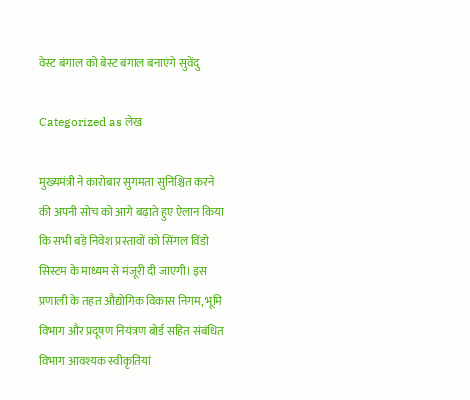वेस्ट बंगाल को बेस्ट बंगाल बनाएंगे सुवेंदु

Categorized as लेख

मुख्यमंत्री ने कारोबार सुगमता सुनिश्चित करने की अपनी सोच को आगे बढ़ाते हुए ऐलान किया कि सभी बड़े निवेश प्रस्तावों को सिंगल विंडो सिस्टम के माध्यम से मंजूरी दी जाएगी। इस प्रणाली के तहत औद्योगिक विकास निगम, भूमि विभाग और प्रदूषण नियंत्रण बोर्ड सहित संबंधित विभाग आवश्यक स्वीकृतियां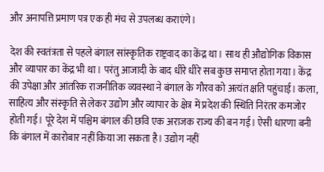और अनापत्ति प्रमाण पत्र एक ही मंच से उपलब्ध कराएंगे।

देश की स्वतंत्रता से पहले बंगाल सांस्कृतिक राष्ट्रवाद का केंद्र था। साथ ही औद्योगिक विकास और व्यापार का केंद्र भी था। परंतु आजादी के बाद धीरे धीरे सब कुछ समाप्त होता गया। केंद्र की उपेक्षा और आंतरिक राजनीतिक व्यवस्था ने बंगाल के गौरव को अत्यंत क्षति पहुंचाई। कला, साहित्य और संस्कृति से लेकर उद्योग और व्यापार के क्षेत्र में प्रदेश की स्थिति निरंतर कमजोर होती गई। पूरे देश में पश्चिम बंगाल की छवि एक अराजक राज्य की बन गई। ऐसी धारणा बनी कि बंगाल में कारोबार नहीं किया जा सकता है। उद्योग नहीं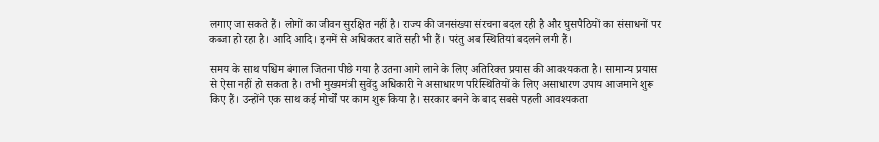लगाए जा सकते हैं। लोगों का जीवन सुरक्षित नहीं है। राज्य की जनसंख्या संरचना बदल रही है और घुसपैठियों का संसाधनों पर कब्जा हो रहा है। आदि आदि। इनमें से अधिकतर बातें सही भी हैं। परंतु अब स्थितियां बदलने लगी हैं।

समय के साथ पश्चिम बंगाल जितना पीछे गया है उतना आगे लाने के लिए अतिरिक्त प्रयास की आवश्यकता है। सामान्य प्रयास से ऐसा नहीं हो सकता है। तभी मुख्यमंत्री सुवेंदु अधिकारी ने असाधारण परिस्थितियों के लिए असाधारण उपाय आजमाने शुरू किए हैं। उन्होंने एक साथ कई मोर्चों पर काम शुरू किया है। सरकार बनने के बाद सबसे पहली आवश्यकता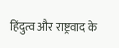हिंदुत्व और राष्ट्रवाद के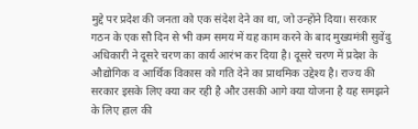मुद्दे पर प्रदेश की जनता को एक संदेश देने का था, जो उन्होंने दिया। सरकार गठन के एक सौ दिन से भी कम समय में यह काम करने के बाद मुख्यमंत्री सुवेंदु अधिकारी ने दूसरे चरण का कार्य आरंभ कर दिया है। दूसरे चरण में प्रदेश के औद्योगिक व आर्थिक विकास को गति देने का प्राथमिक उद्देश्य है। राज्य की सरकार इसके लिए क्या कर रही है और उसकी आगे क्या योजना है यह समझने के लिए हाल की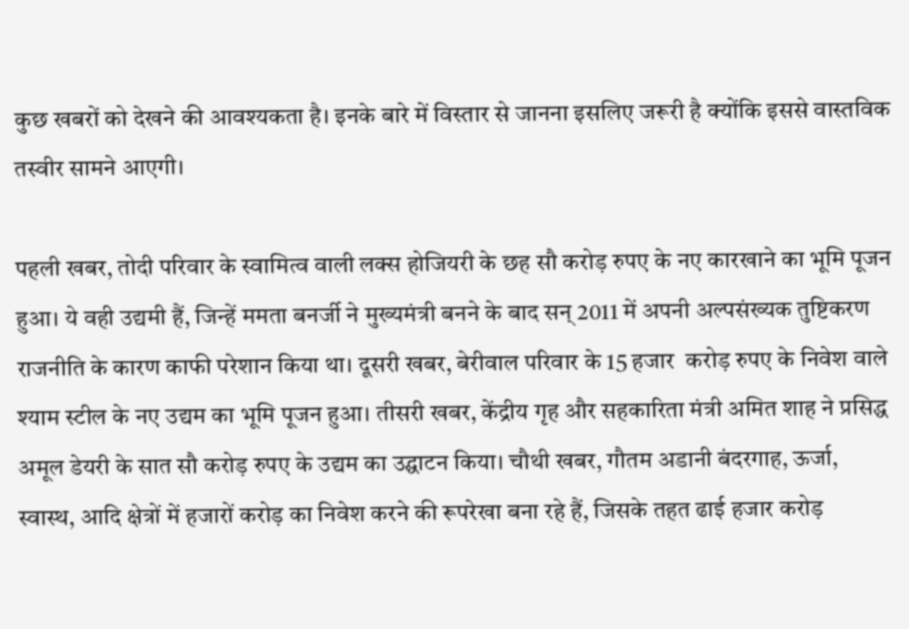कुछ खबरों को देखने की आवश्यकता है। इनके बारे में विस्तार से जानना इसलिए जरूरी है क्योंकि इससे वास्तविक तस्वीर सामने आएगी।

पहली खबर, तोदी परिवार के स्वामित्व वाली लक्स होजियरी के छह सौ करोड़ रुपए के नए कारखाने का भूमि पूजन हुआ। ये वही उद्यमी हैं, जिन्हें ममता बनर्जी ने मुख्यमंत्री बनने के बाद सन् 2011 में अपनी अल्पसंख्यक तुष्टिकरण राजनीति के कारण काफी परेशान किया था। दूसरी खबर, बेरीवाल परिवार के 15 हजार  करोड़ रुपए के निवेश वाले श्याम स्टील के नए उद्यम का भूमि पूजन हुआ। तीसरी खबर, केंद्रीय गृह और सहकारिता मंत्री अमित शाह ने प्रसिद्ध अमूल डेयरी के सात सौ करोड़ रुपए के उद्यम का उद्घाटन किया। चौथी खबर, गौतम अडानी बंदरगाह, ऊर्जा, स्वास्थ, आदि क्षेत्रों में हजारों करोड़ का निवेश करने की रूपरेखा बना रहे हैं, जिसके तहत ढाई हजार करोड़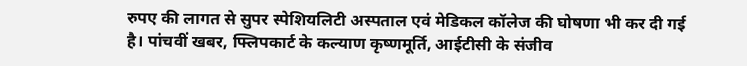रुपए की लागत से सुपर स्पेशियलिटी अस्पताल एवं मेडिकल कॉलेज की घोषणा भी कर दी गई है। पांचवीं खबर, फ्लिपकार्ट के कल्याण कृष्णमूर्ति, आईटीसी के संजीव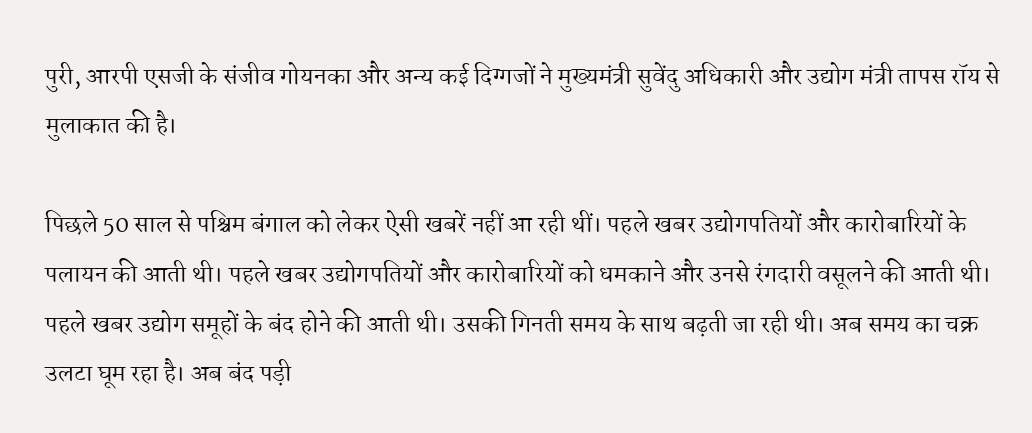पुरी, आरपी एसजी के संजीव गोयनका और अन्य कई दिग्गजों ने मुख्यमंत्री सुवेंदु अधिकारी और उद्योग मंत्री तापस रॉय से मुलाकात की है।

पिछले 50 साल से पश्चिम बंगाल को लेकर ऐसी खबरें नहीं आ रही थीं। पहले खबर उद्योगपतियों और कारोबारियों के पलायन की आती थी। पहले खबर उद्योगपतियों और कारोबारियों को धमकाने और उनसे रंगदारी वसूलने की आती थी। पहले खबर उद्योग समूहों के बंद होने की आती थी। उसकी गिनती समय के साथ बढ़ती जा रही थी। अब समय का चक्र उलटा घूम रहा है। अब बंद पड़ी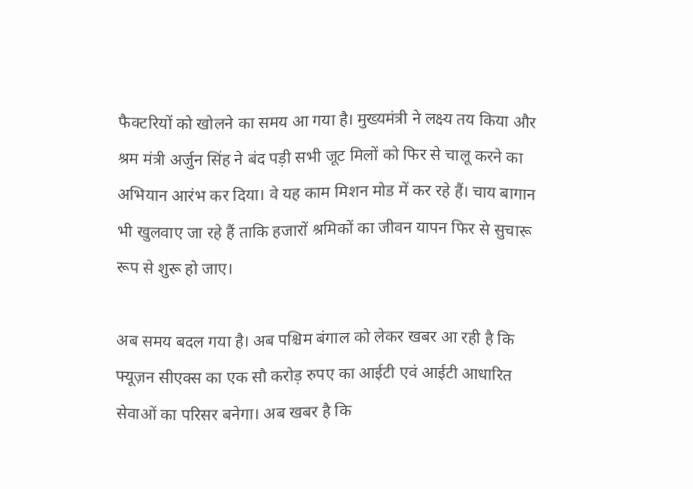फैक्टरियों को खोलने का समय आ गया है। मुख्यमंत्री ने लक्ष्य तय किया और श्रम मंत्री अर्जुन सिंह ने बंद पड़ी सभी जूट मिलों को फिर से चालू करने का अभियान आरंभ कर दिया। वे यह काम मिशन मोड में कर रहे हैं। चाय बागान भी खुलवाए जा रहे हैं ताकि हजारों श्रमिकों का जीवन यापन फिर से सुचारू रूप से शुरू हो जाए।

अब समय बदल गया है। अब पश्चिम बंगाल को लेकर खबर आ रही है कि फ्यूज़न सीएक्स का एक सौ करोड़ रुपए का आईटी एवं आईटी आधारित सेवाओं का परिसर बनेगा। अब खबर है कि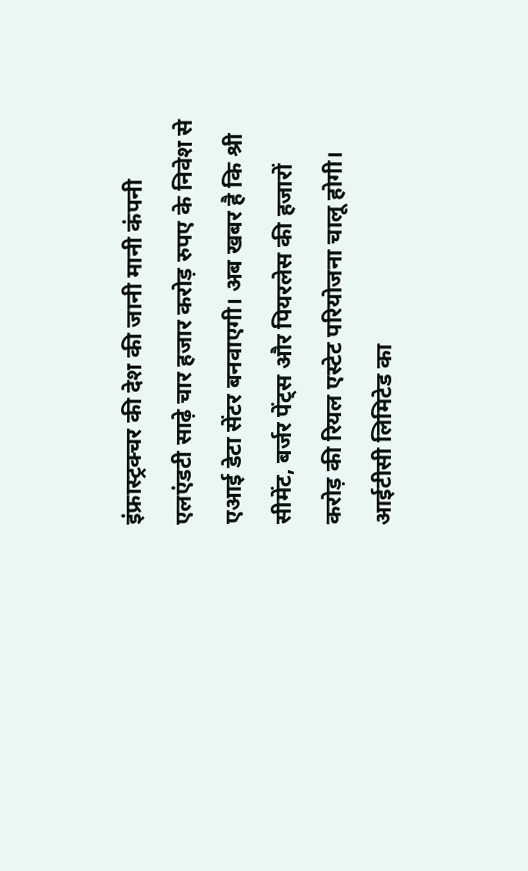इंफ्रास्ट्रक्चर की देश की जानी मानी कंपनी  एलएंडटी साढ़े चार हजार करोड़ रुपए के निवेश से एआई डेटा सेंटर बनवाएगी। अब खबर है कि श्री सीमेंट, बर्जर पेंट्स और पियरलेस की हजारों करोड़ की रियल एस्टेट परियोजना चालू होगी। आईटीसी लिमिटेड का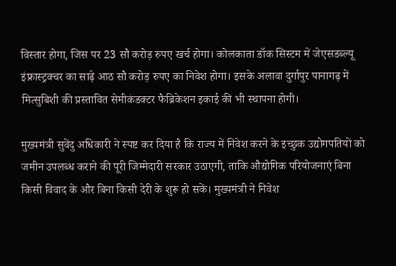विस्तार होगा, जिस पर 23 सौ करोड़ रुपए खर्च होगा। कोलकाता डॉक सिस्टम में जेएसडब्ल्यू इंफ्रास्ट्रक्चर का साढ़े आठ सौ करोड़ रुपए का निवेश होगा। इसके अलावा दुर्गापुर पानागढ़ में मित्सुबिशी की प्रस्तावित सेमीकंडक्टर फैब्रिकेशन इकाई की भी स्थापना होगी।

मुख्यमंत्री सुवेंदु अधिकारी ने स्पष्ट कर दिया है कि राज्य में निवेश करने के इच्छुक उद्योगपतियों को जमीन उपलब्ध कराने की पूरी जिम्मेदारी सरकार उठाएगी, ताकि औद्योगिक परियोजनाएं बिना किसी विवाद के और बिना किसी देरी के शुरू हो सकें। मुख्यमंत्री ने निवेश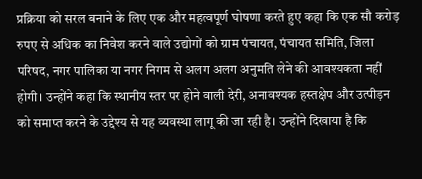प्रक्रिया को सरल बनाने के लिए एक और महत्वपूर्ण घोषणा करते हुए कहा कि एक सौ करोड़ रुपए से अधिक का निवेश करने वाले उद्योगों को ग्राम पंचायत, पंचायत समिति, जिला परिषद, नगर पालिका या नगर निगम से अलग अलग अनुमति लेने की आवश्यकता नहीं होगी। उन्होंने कहा कि स्थानीय स्तर पर होने वाली देरी, अनावश्यक हस्तक्षेप और उत्पीड़न को समाप्त करने के उद्देश्य से यह व्यवस्था लागू की जा रही है। उन्होंने दिखाया है कि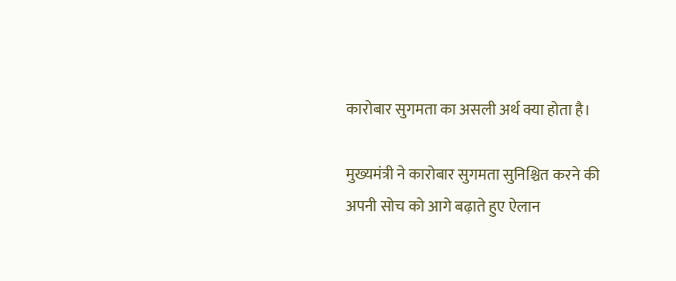कारोबार सुगमता का असली अर्थ क्या होता है।

मुख्यमंत्री ने कारोबार सुगमता सुनिश्चित करने की अपनी सोच को आगे बढ़ाते हुए ऐलान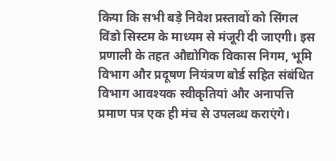किया कि सभी बड़े निवेश प्रस्तावों को सिंगल विंडो सिस्टम के माध्यम से मंजूरी दी जाएगी। इस प्रणाली के तहत औद्योगिक विकास निगम, भूमि विभाग और प्रदूषण नियंत्रण बोर्ड सहित संबंधित विभाग आवश्यक स्वीकृतियां और अनापत्ति प्रमाण पत्र एक ही मंच से उपलब्ध कराएंगे।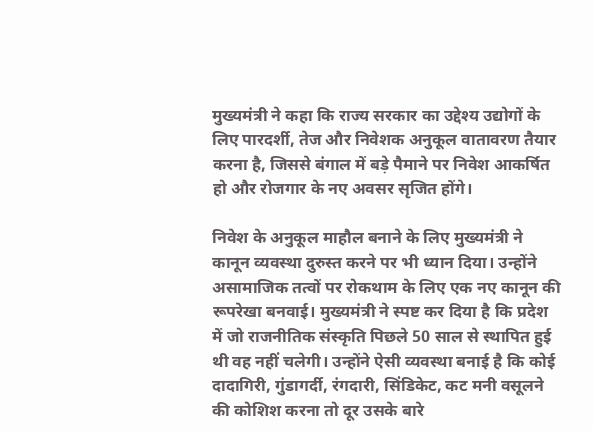मुख्यमंत्री ने कहा कि राज्य सरकार का उद्देश्य उद्योगों के लिए पारदर्शी, तेज और निवेशक अनुकूल वातावरण तैयार करना है, जिससे बंगाल में बड़े पैमाने पर निवेश आकर्षित हो और रोजगार के नए अवसर सृजित होंगे।

निवेश के अनुकूल माहौल बनाने के लिए मुख्यमंत्री ने कानून व्यवस्था दुरुस्त करने पर भी ध्यान दिया। उन्होंने असामाजिक तत्वों पर रोकथाम के लिए एक नए कानून की रूपरेखा बनवाई। मुख्यमंत्री ने स्पष्ट कर दिया है कि प्रदेश में जो राजनीतिक संस्कृति पिछले 50 साल से स्थापित हुई थी वह नहीं चलेगी। उन्होंने ऐसी व्यवस्था बनाई है कि कोई दादागिरी, गुंडागर्दी, रंगदारी, सिंडिकेट, कट मनी वसूलने की कोशिश करना तो दूर उसके बारे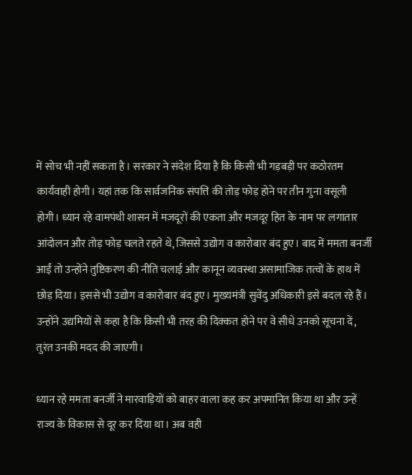में सोच भी नहीं सकता है। सरकार ने संदेश दिया है कि किसी भी गड़बड़ी पर कठोरतम कार्यवाही होगी। यहां तक कि सार्वजनिक संपत्ति की तोड़ फोड़ होने पर तीन गुना वसूली होगी। ध्यान रहे वामपंथी शासन में मजदूरों की एकता और मजदूर हित के नाम पर लगातार आंदोलन और तोड़ फोड़ चलते रहते थे, जिससे उद्योग व कारोबार बंद हुए। बाद में ममता बनर्जी आईं तो उन्होंने तुष्टिकरण की नीति चलाई और कानून व्यवस्था असामाजिक तत्वों के हाथ में छोड़ दिया। इससे भी उद्योग व कारोबार बंद हुए। मुख्यमंत्री सुवेंदु अधिकारी इसे बदल रहे हैं। उन्होंने उद्यमियों से कहा है कि किसी भी तरह की दिक्कत होने पर वे सीधे उनको सूचना दें, तुरंत उनकी मदद की जाएगी।

ध्यान रहे ममता बनर्जी ने मारवाड़ियों को बाहर वाला कह कर अपमानित किया था और उन्हें राज्य के विकास से दूर कर दिया था। अब वही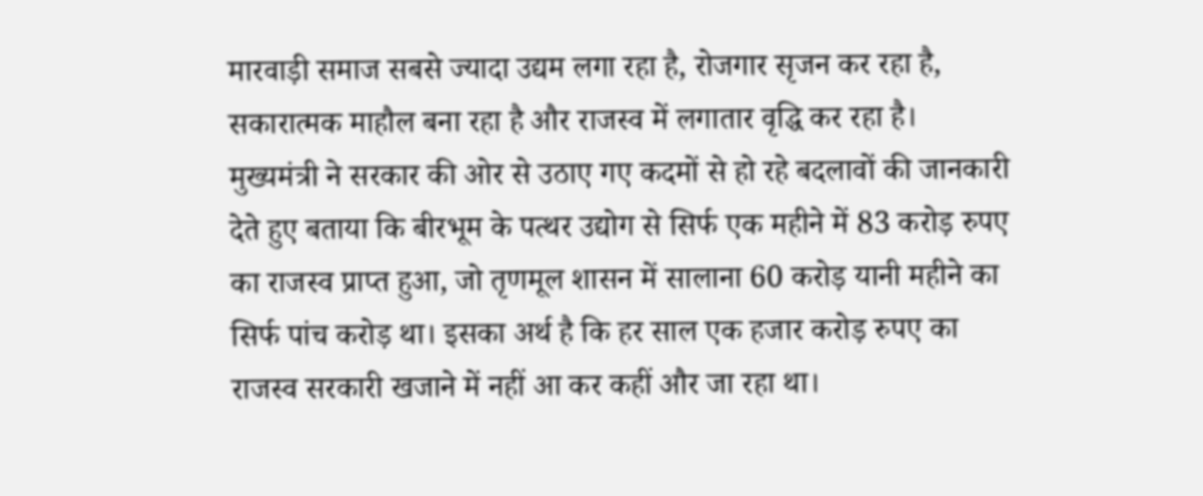मारवाड़ी समाज सबसे ज्यादा उद्यम लगा रहा है, रोजगार सृजन कर रहा है, सकारात्मक माहौल बना रहा है और राजस्व में लगातार वृद्धि कर रहा है। मुख्यमंत्री ने सरकार की ओर से उठाए गए कदमों से हो रहे बदलावों की जानकारी देते हुए बताया कि बीरभूम के पत्थर उद्योग से सिर्फ एक महीने में 83 करोड़ रुपए का राजस्व प्राप्त हुआ, जो तृणमूल शासन में सालाना 60 करोड़ यानी महीने का सिर्फ पांच करोड़ था। इसका अर्थ है कि हर साल एक हजार करोड़ रुपए का राजस्व सरकारी खजाने में नहीं आ कर कहीं और जा रहा था।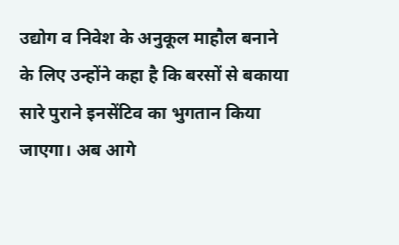उद्योग व निवेश के अनुकूल माहौल बनाने के लिए उन्होंने कहा है कि बरसों से बकाया सारे पुराने इनसेंटिव का भुगतान किया जाएगा। अब आगे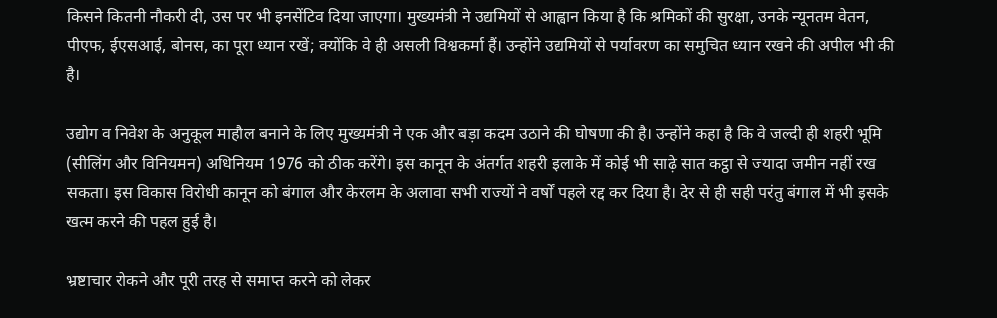किसने कितनी नौकरी दी, उस पर भी इनसेंटिव दिया जाएगा। मुख्यमंत्री ने उद्यमियों से आह्वान किया है कि श्रमिकों की सुरक्षा, उनके न्यूनतम वेतन, पीएफ, ईएसआई, बोनस, का पूरा ध्यान रखें; क्योंकि वे ही असली विश्वकर्मा हैं। उन्होंने उद्यमियों से पर्यावरण का समुचित ध्यान रखने की अपील भी की है।

उद्योग व निवेश के अनुकूल माहौल बनाने के लिए मुख्यमंत्री ने एक और बड़ा कदम उठाने की घोषणा की है। उन्होंने कहा है कि वे जल्दी ही शहरी भूमि (सीलिंग और विनियमन) अधिनियम 1976 को ठीक करेंगे। इस कानून के अंतर्गत शहरी इलाके में कोई भी साढ़े सात कट्ठा से ज्यादा जमीन नहीं रख सकता। इस विकास विरोधी कानून को बंगाल और केरलम के अलावा सभी राज्यों ने वर्षों पहले रद्द कर दिया है। देर से ही सही परंतु बंगाल में भी इसके खत्म करने की पहल हुई है।

भ्रष्टाचार रोकने और पूरी तरह से समाप्त करने को लेकर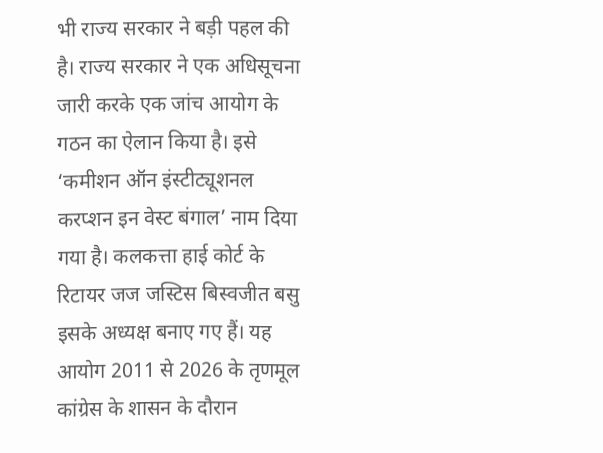भी राज्य सरकार ने बड़ी पहल की है। राज्य सरकार ने एक अधिसूचना जारी करके एक जांच आयोग के गठन का ऐलान किया है। इसे ‘कमीशन ऑन इंस्टीट्यूशनल करप्शन इन वेस्ट बंगाल’ नाम दिया गया है। कलकत्ता हाई कोर्ट के रिटायर जज जस्टिस बिस्वजीत बसु इसके अध्यक्ष बनाए गए हैं। यह आयोग 2011 से 2026 के तृणमूल कांग्रेस के शासन के दौरान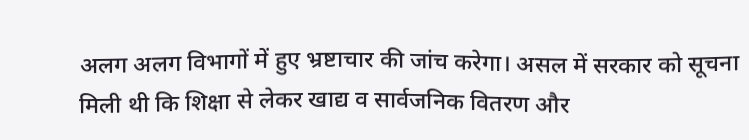अलग अलग विभागों में हुए भ्रष्टाचार की जांच करेगा। असल में सरकार को सूचना मिली थी कि शिक्षा से लेकर खाद्य व सार्वजनिक वितरण और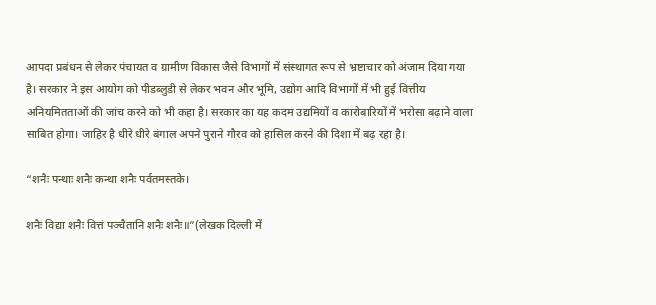आपदा प्रबंधन से लेकर पंचायत व ग्रामीण विकास जैसे विभागों में संस्थागत रूप से भ्रष्टाचार को अंजाम दिया गया है। सरकार ने इस आयोग को पीडब्लुडी से लेकर भवन और भूमि, उद्योग आदि विभागों में भी हुई वित्तीय अनियमितताओं की जांच करने को भी कहा है। सरकार का यह कदम उद्यमियों व कारोबारियों में भरोसा बढ़ाने वाला साबित होगा। जाहिर है धीरे धीरे बंगाल अपने पुराने गौरव को हासिल करने की दिशा में बढ़ रहा है।

“शनैः पन्थाः शनैः कन्था शनैः पर्वतमस्तके।

शनैः विद्या शनैः वित्तं पञ्चैतानि शनैः शनैः॥”(लेखक दिल्ली में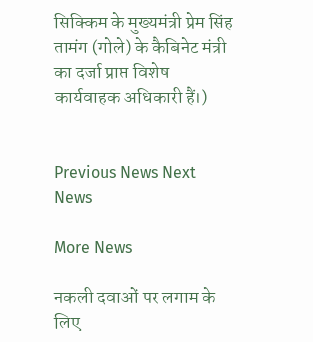सिक्किम के मुख्यमंत्री प्रेम सिंह तामंग (गोले) के कैबिनेट मंत्री का दर्जा प्राप्त विशेष कार्यवाहक अधिकारी हैं।)


Previous News Next News

More News

नकली दवाओं पर लगाम के लिए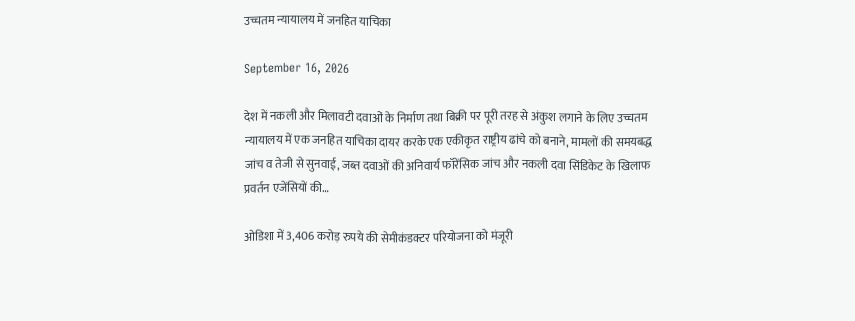उच्चतम न्यायालय में जनहित याचिका

September 16, 2026

देश में नकली और मिलावटी दवाओं के निर्माण तथा बिक्री पर पूरी तरह से अंकुश लगाने के लिए उच्चतम न्यायालय में एक जनहित याचिका दायर करके एक एकीकृत राष्ट्रीय ढांचे को बनाने, मामलों की समयबद्ध जांच व तेजी से सुनवाई, जब्त दवाओं की अनिवार्य फॉरेंसिक जांच और नकली दवा सिंडिकेट के खिलाफ प्रवर्तन एजेंसियों की…

ओडिशा में 3,406 करोड़ रुपये की सेमीकंडक्टर परियोजना को मंजूरी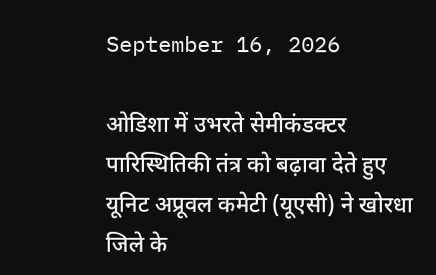September 16, 2026

ओडिशा में उभरते सेमीकंडक्टर पारिस्थितिकी तंत्र को बढ़ावा देते हुए यूनिट अप्रूवल कमेटी (यूएसी) ने खोरधा जिले के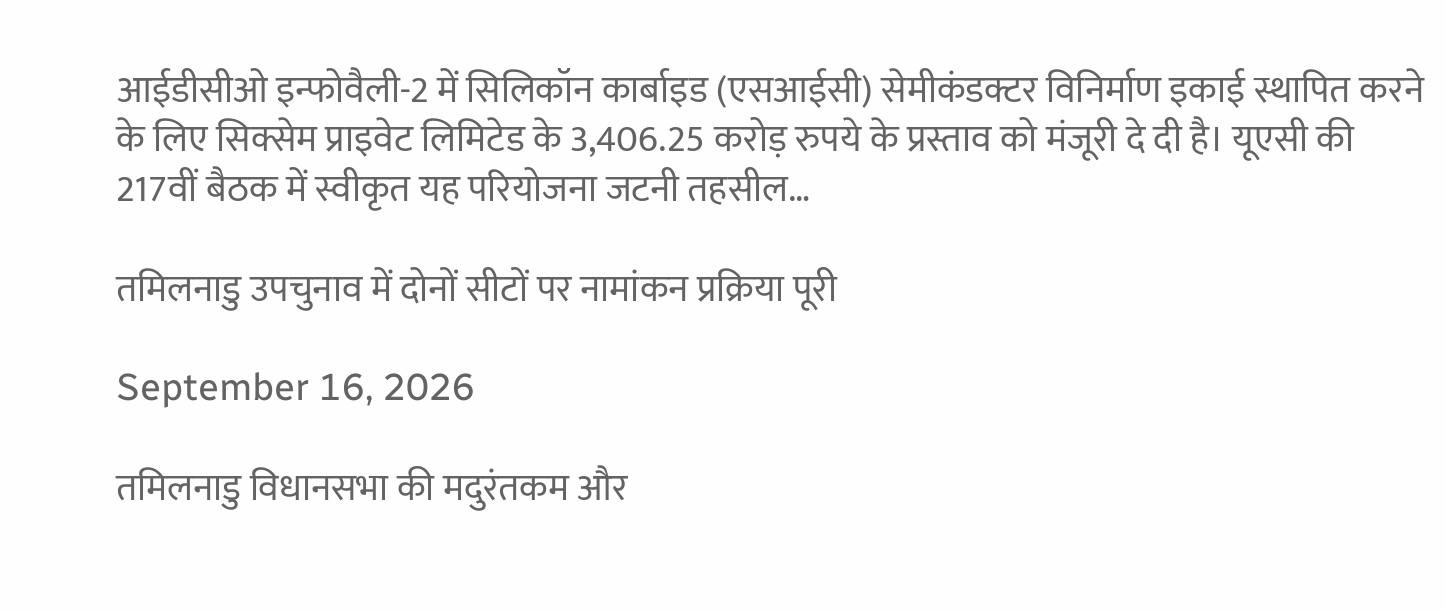आईडीसीओ इन्फोवैली-2 में सिलिकॉन कार्बाइड (एसआईसी) सेमीकंडक्टर विनिर्माण इकाई स्थापित करने के लिए सिक्सेम प्राइवेट लिमिटेड के 3,406.25 करोड़ रुपये के प्रस्ताव को मंजूरी दे दी है। यूएसी की 217वीं बैठक में स्वीकृत यह परियोजना जटनी तहसील…

तमिलनाडु उपचुनाव में दोनों सीटों पर नामांकन प्रक्रिया पूरी

September 16, 2026

तमिलनाडु विधानसभा की मदुरंतकम और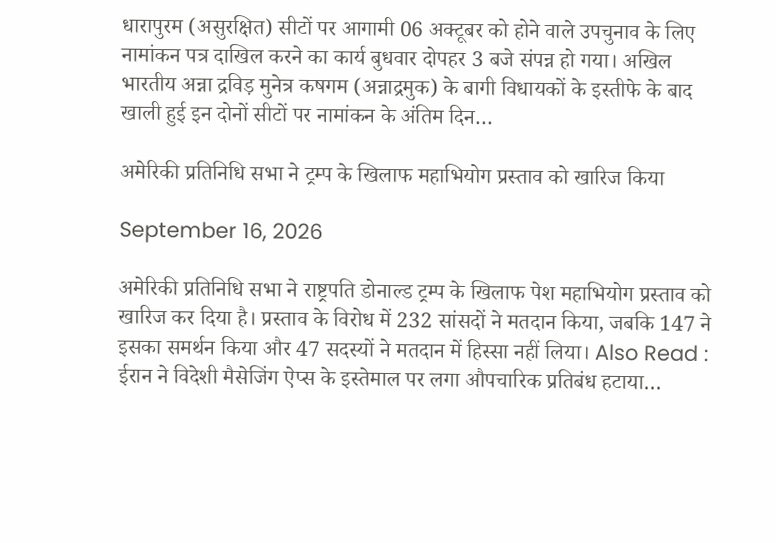धारापुरम (असुरक्षित) सीटों पर आगामी 06 अक्टूबर को होने वाले उपचुनाव के लिए नामांकन पत्र दाखिल करने का कार्य बुधवार दोपहर 3 बजे संपन्न हो गया। अखिल भारतीय अन्ना द्रविड़ मुनेत्र कषगम (अन्नाद्रमुक) के बागी विधायकों के इस्तीफे के बाद खाली हुई इन दोनों सीटों पर नामांकन के अंतिम दिन…

अमेरिकी प्रतिनिधि सभा ने ट्रम्प के खिलाफ महाभियोग प्रस्ताव को खारिज किया

September 16, 2026

अमेरिकी प्रतिनिधि सभा ने राष्ट्रपति डोनाल्ड ट्रम्प के खिलाफ पेश महाभियोग प्रस्ताव को खारिज कर दिया है। प्रस्ताव के विरोध में 232 सांसदों ने मतदान किया, जबकि 147 ने इसका समर्थन किया और 47 सदस्यों ने मतदान में हिस्सा नहीं लिया। Also Read : ईरान ने विदेशी मैसेजिंग ऐप्स के इस्तेमाल पर लगा औपचारिक प्रतिबंध हटाया…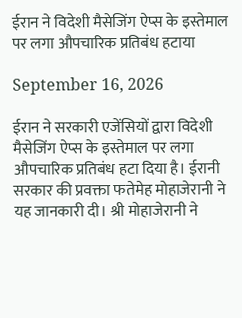ईरान ने विदेशी मैसेजिंग ऐप्स के इस्तेमाल पर लगा औपचारिक प्रतिबंध हटाया

September 16, 2026

ईरान ने सरकारी एजेंसियों द्वारा विदेशी मैसेजिंग ऐप्स के इस्तेमाल पर लगा औपचारिक प्रतिबंध हटा दिया है। ईरानी सरकार की प्रवक्ता फतेमेह मोहाजेरानी ने यह जानकारी दी। श्री मोहाजेरानी ने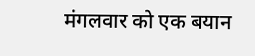मंगलवार को एक बयान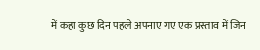में कहा कुछ दिन पहले अपनाए गए एक प्रस्ताव में जिन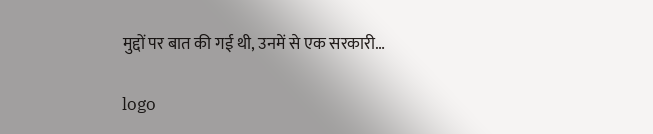मुद्दों पर बात की गई थी, उनमें से एक सरकारी…

logo